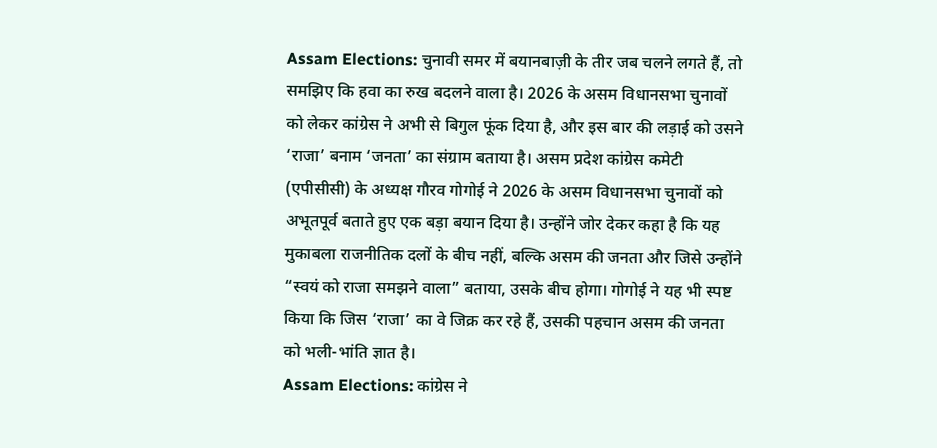Assam Elections: चुनावी समर में बयानबाज़ी के तीर जब चलने लगते हैं, तो समझिए कि हवा का रुख बदलने वाला है। 2026 के असम विधानसभा चुनावों को लेकर कांग्रेस ने अभी से बिगुल फूंक दिया है, और इस बार की लड़ाई को उसने ‘राजा’ बनाम ‘जनता’ का संग्राम बताया है। असम प्रदेश कांग्रेस कमेटी (एपीसीसी) के अध्यक्ष गौरव गोगोई ने 2026 के असम विधानसभा चुनावों को अभूतपूर्व बताते हुए एक बड़ा बयान दिया है। उन्होंने जोर देकर कहा है कि यह मुकाबला राजनीतिक दलों के बीच नहीं, बल्कि असम की जनता और जिसे उन्होंने “स्वयं को राजा समझने वाला” बताया, उसके बीच होगा। गोगोई ने यह भी स्पष्ट किया कि जिस ‘राजा’ का वे जिक्र कर रहे हैं, उसकी पहचान असम की जनता को भली-भांति ज्ञात है।
Assam Elections: कांग्रेस ने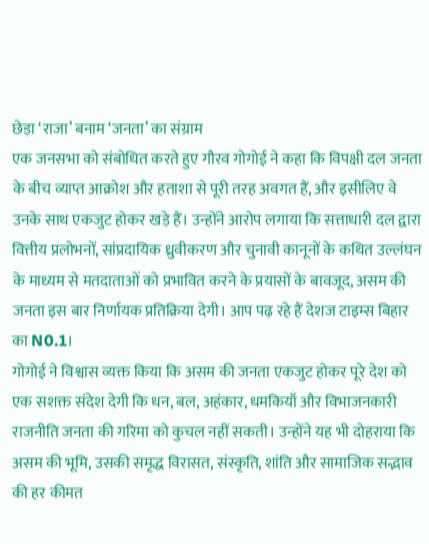छेड़ा ‘राजा’ बनाम ‘जनता’ का संग्राम
एक जनसभा को संबोधित करते हुए गौरव गोगोई ने कहा कि विपक्षी दल जनता के बीच व्याप्त आक्रोश और हताशा से पूरी तरह अवगत हैं, और इसीलिए वे उनके साथ एकजुट होकर खड़े हैं। उन्होंने आरोप लगाया कि सत्ताधारी दल द्वारा वित्तीय प्रलोभनों, सांप्रदायिक ध्रुवीकरण और चुनावी कानूनों के कथित उल्लंघन के माध्यम से मतदाताओं को प्रभावित करने के प्रयासों के बावजूद, असम की जनता इस बार निर्णायक प्रतिक्रिया देगी। आप पढ़ रहे हैं देशज टाइम्स बिहार का N0.1।
गोगोई ने विश्वास व्यक्त किया कि असम की जनता एकजुट होकर पूरे देश को एक सशक्त संदेश देगी कि धन, बल, अहंकार, धमकियाँ और विभाजनकारी राजनीति जनता की गरिमा को कुचल नहीं सकती। उन्होंने यह भी दोहराया कि असम की भूमि, उसकी समृद्ध विरासत, संस्कृति, शांति और सामाजिक सद्भाव की हर कीमत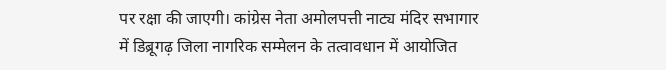पर रक्षा की जाएगी। कांग्रेस नेता अमोलपत्ती नाट्य मंदिर सभागार में डिब्रूगढ़ जिला नागरिक सम्मेलन के तत्वावधान में आयोजित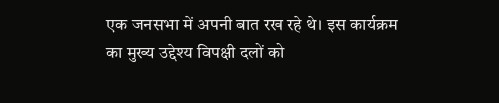एक जनसभा में अपनी बात रख रहे थे। इस कार्यक्रम का मुख्य उद्देश्य विपक्षी दलों को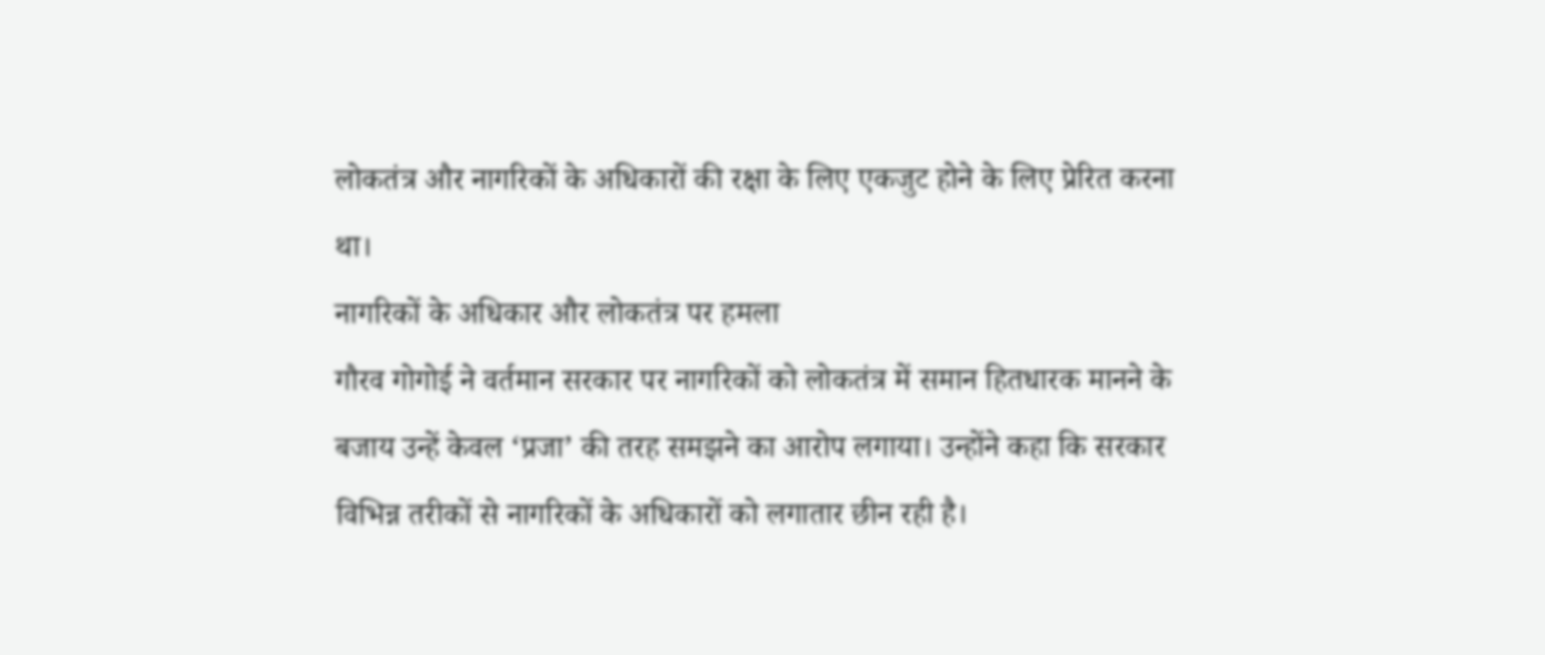लोकतंत्र और नागरिकों के अधिकारों की रक्षा के लिए एकजुट होने के लिए प्रेरित करना था।
नागरिकों के अधिकार और लोकतंत्र पर हमला
गौरव गोगोई ने वर्तमान सरकार पर नागरिकों को लोकतंत्र में समान हितधारक मानने के बजाय उन्हें केवल ‘प्रजा’ की तरह समझने का आरोप लगाया। उन्होंने कहा कि सरकार विभिन्न तरीकों से नागरिकों के अधिकारों को लगातार छीन रही है।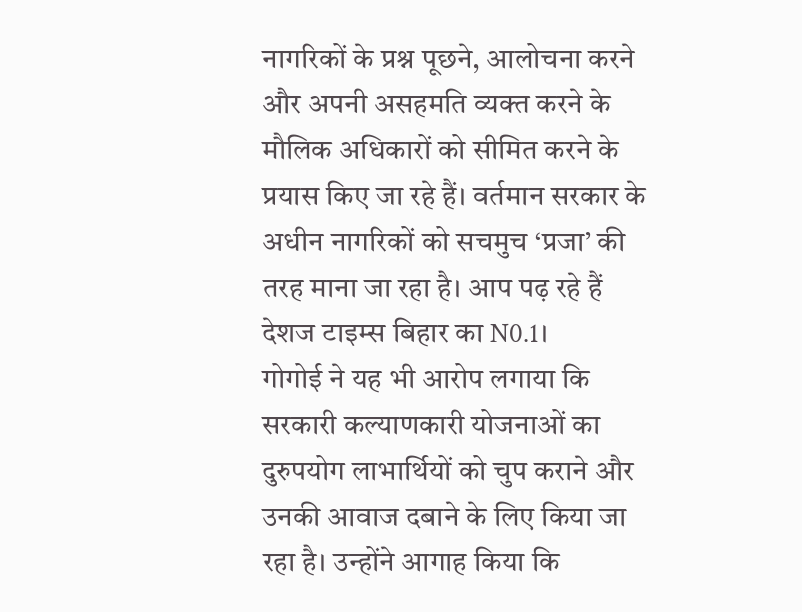नागरिकों के प्रश्न पूछने, आलोचना करने और अपनी असहमति व्यक्त करने के मौलिक अधिकारों को सीमित करने के प्रयास किए जा रहे हैं। वर्तमान सरकार के अधीन नागरिकों को सचमुच ‘प्रजा’ की तरह माना जा रहा है। आप पढ़ रहे हैं देशज टाइम्स बिहार का N0.1।
गोगोई ने यह भी आरोप लगाया कि सरकारी कल्याणकारी योजनाओं का दुरुपयोग लाभार्थियों को चुप कराने और उनकी आवाज दबाने के लिए किया जा रहा है। उन्होंने आगाह किया कि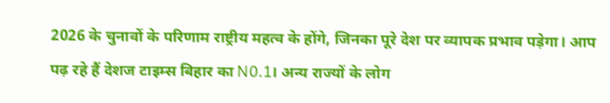2026 के चुनावों के परिणाम राष्ट्रीय महत्व के होंगे, जिनका पूरे देश पर व्यापक प्रभाव पड़ेगा। आप पढ़ रहे हैं देशज टाइम्स बिहार का N0.1। अन्य राज्यों के लोग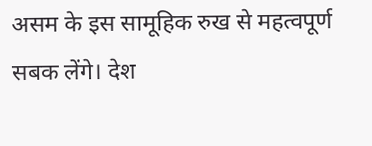असम के इस सामूहिक रुख से महत्वपूर्ण सबक लेंगे। देश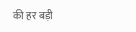की हर बड़ी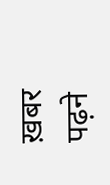ख़बर पढ़ने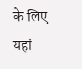के लिए यहां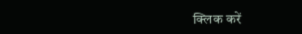क्लिक करें